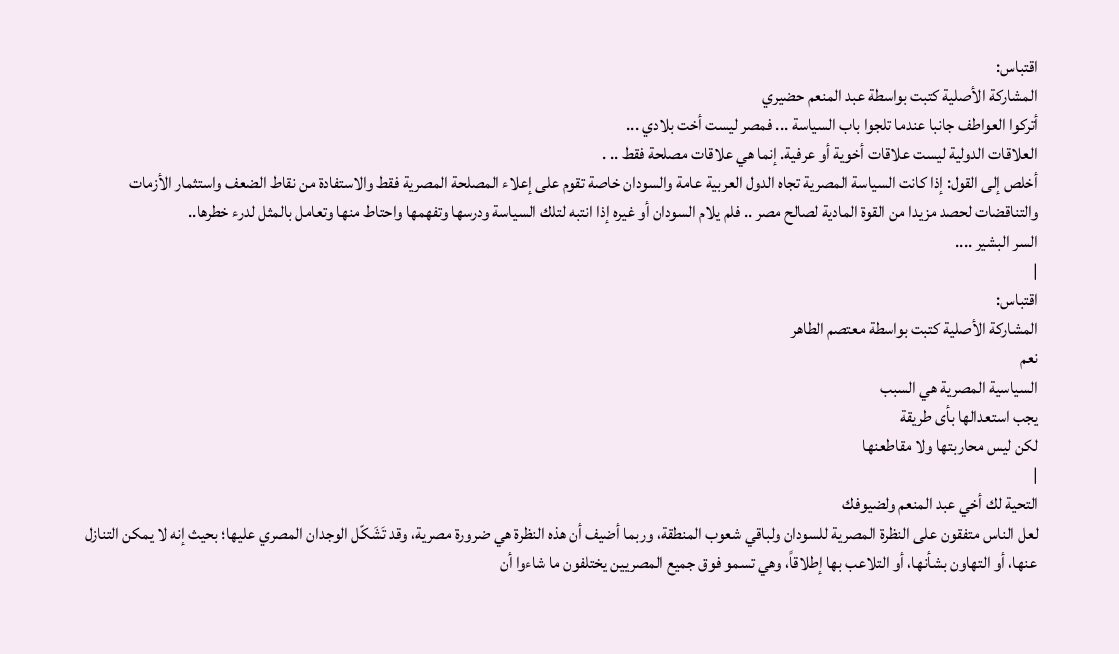اقتباس:
المشاركة الأصلية كتبت بواسطة عبد المنعم حضيري
أتركوا العواطف جانبا عندما تلجوا باب السياسة ... فمصر ليست أخت بلادي ...
العلاقات الدولية ليست علاقات أخوية أو عرفية. إنما هي علاقات مصلحة فقط .. .
أخلص إلى القول: إذا كانت السياسة المصرية تجاه الدول العربية عامة والسودان خاصة تقوم على إعلاء المصلحة المصرية فقط والاستفادة من نقاط الضعف واستثمار الأزمات والتناقضات لحصد مزيدا من القوة المادية لصالح مصر .. فلم يلام السودان أو غيره إذا انتبه لتلك السياسة ودرسها وتفهمها واحتاط منها وتعامل بالمثل لدرء خطرها..
السر البشير ....
|
اقتباس:
المشاركة الأصلية كتبت بواسطة معتصم الطاهر
نعم
السياسية المصرية هي السبب
يجب استعدالها بأى طريقة
لكن ليس محاربتها ولا مقاطعنها
|
التحية لك أخي عبد المنعم ولضيوفك
لعل الناس متفقون على النظرة المصرية للسودان ولباقي شعوب المنطقة، وربما أضيف أن هذه النظرة هي ضرورة مصرية، وقد تَشَكّل الوجدان المصري عليها؛ بحيث إنه لا يمكن التنازل عنها، أو التهاون بشأنها، أو التلاعب بها إطلاقاً، وهي تسمو فوق جميع المصريين يختلفون ما شاءوا أن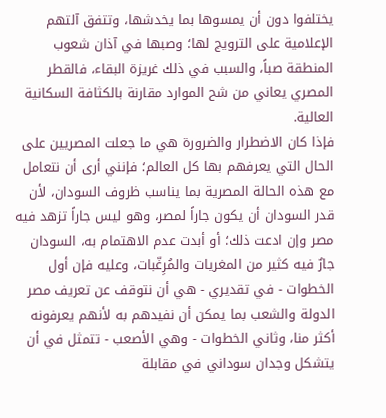يختلفوا دون أن يمسوها بما يخدشها، وتتفق آلتهم الإعلامية على الترويج لها؛ وصبها في آذان شعوب المنطقة صباً، والسبب في ذلك غريزة البقاء، فالقطر المصري يعاني من شح الموارد مقارنة بالكثافة السكانية العالية.
فإذا كان الاضطرار والضرورة هي ما جعلت المصريين على الحال التي يعرفهم بها كل العالم؛ فإنني أرى أن نتعامل مع هذه الحالة المصرية بما يناسب ظروف السودان، لأن قدر السودان أن يكون جاراً لمصر، وهو ليس جاراً تزهد فيه مصر وإن ادعت ذلك؛ أو أبدت عدم الاهتمام به، السودان جارٌ فيه كثير من المغريات والمُرِغّبات، وعليه فإن أول الخطوات - في تقديري - هي أن نتوقف عن تعريف مصر الدولة والشعب بما يمكن أن نفيدهم به لأنهم يعرفونه أكثر منا، وثاني الخطوات - وهي الأصعب - تتمثل في أن يتشكل وجدان سوداني في مقابلة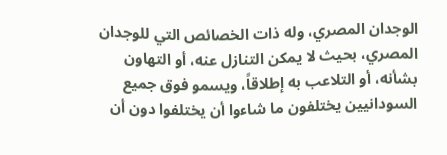الوجدان المصري، وله ذات الخصائص التي للوجدان المصري، بحيث لا يمكن التنازل عنه، أو التهاون بشأنه، أو التلاعب به إطلاقاً، ويسمو فوق جميع السودانيين يختلفون ما شاءوا أن يختلفوا دون أن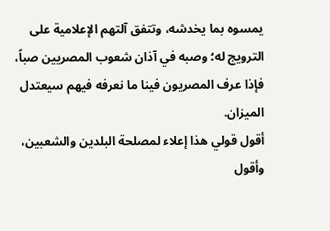يمسوه بما يخدشه، وتتفق آلتهم الإعلامية على الترويج له؛ وصبه في آذان شعوب المصريين صباً، فإذا عرف المصريون فينا ما نعرفه فيهم سيعتدل الميزان.
أقول قولي هذا إعلاء لمصلحة البلدين والشعبين، وأقول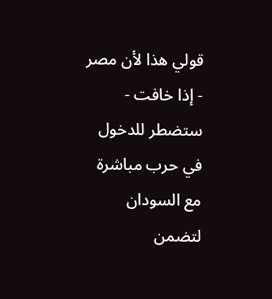قولي هذا لأن مصر - إذا خافت - ستضطر للدخول في حرب مباشرة مع السودان لتضمن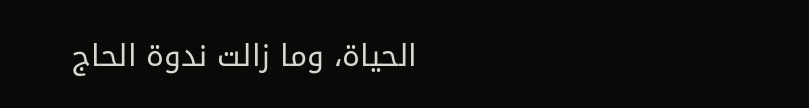الحياة، وما زالت ندوة الحاج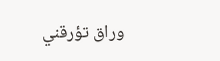وراق تؤرقني